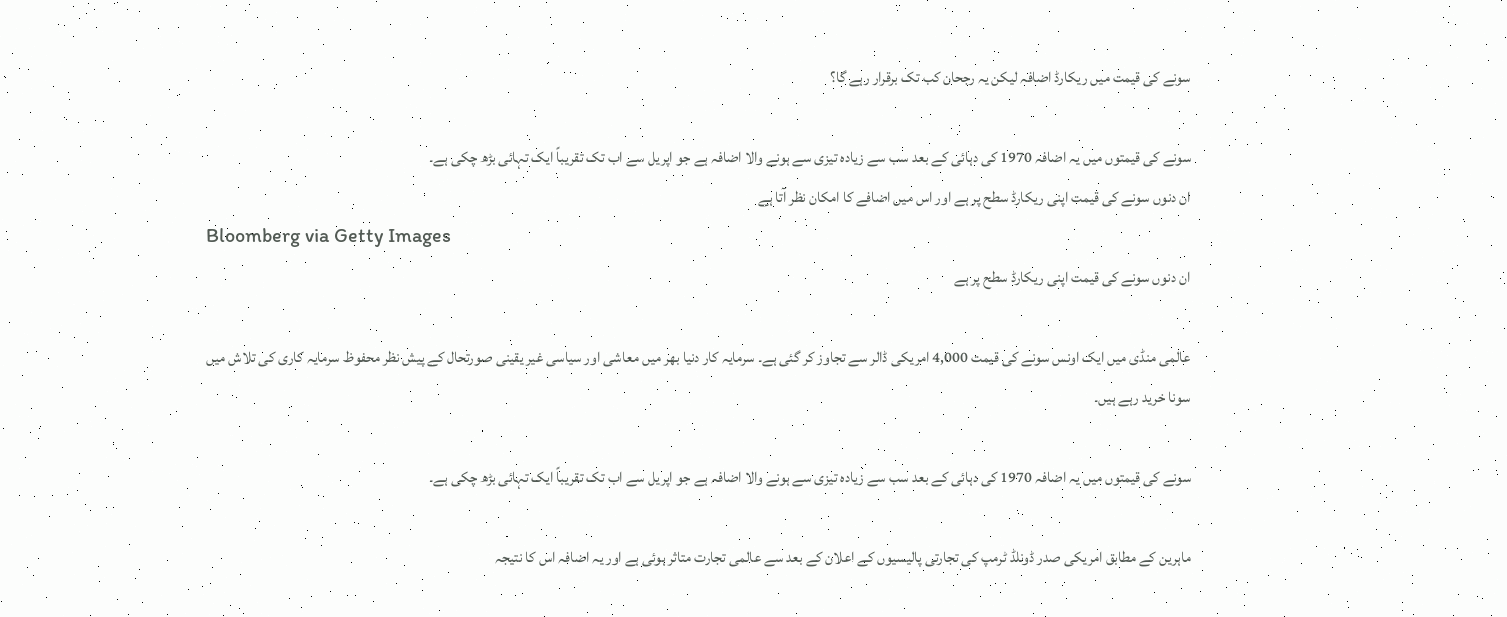سونے کی قیمت میں ریکارڈ اضافہ لیکن یہ رجحان کب تک برقرار رہے گا؟

سونے کی قیمتوں میں یہ اضافہ 1970 کی دہائی کے بعد سب سے زیادہ تیزی سے ہونے والا اضافہ ہے جو اپریل سے اب تک تقریباً ایک تہائی بڑھ چکی ہے۔
ان دنوں سونے کی قیمت اپنی ریکارڈ سطح پر ہے اور اس میں اضافے کا امکان نظر آتا ہے
Bloomberg via Getty Images
ان دنوں سونے کی قیمت اپنی ریکارڈ سطح پر ہے

عالمی منڈی میں ایک اونس سونے کی قیمت 4,000 امریکی ڈالر سے تجاوز کر گئی ہے۔ سرمایہ کار دنیا بھر میں معاشی اور سیاسی غیر یقینی صورتحال کے پیش نظر محفوظ سرمایہ کاری کی تلاش میں سونا خرید رہے ہیں۔

سونے کی قیمتوں میں یہ اضافہ 1970 کی دہائی کے بعد سب سے زیادہ تیزی سے ہونے والا اضافہ ہے جو اپریل سے اب تک تقریباً ایک تہائی بڑھ چکی ہے۔

ماہرین کے مطابق امریکی صدر ڈونلڈ ٹرمپ کی تجارتی پالیسیوں کے اعلان کے بعد سے عالمی تجارت متاثر ہوئی ہے اور یہ اضافہ اس کا نتیجہ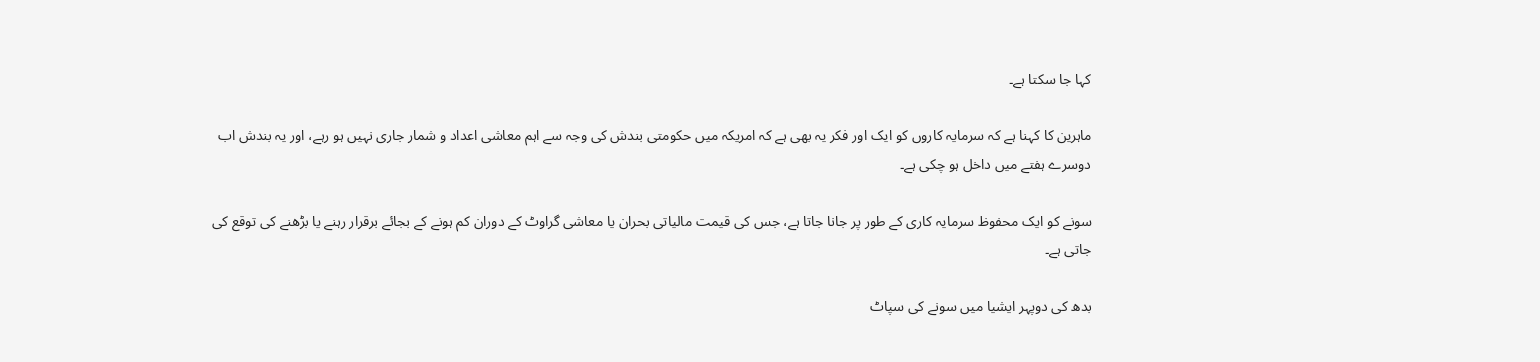کہا جا سکتا ہے۔

ماہرین کا کہنا ہے کہ سرمایہ کاروں کو ایک اور فکر یہ بھی ہے کہ امریکہ میں حکومتی بندش کی وجہ سے اہم معاشی اعداد و شمار جاری نہیں ہو رہے، اور یہ بندش اب دوسرے ہفتے میں داخل ہو چکی ہے۔

سونے کو ایک محفوظ سرمایہ کاری کے طور پر جانا جاتا ہے، جس کی قیمت مالیاتی بحران یا معاشی گراوٹ کے دوران کم ہونے کے بجائے برقرار رہنے یا بڑھنے کی توقع کی جاتی ہے۔

بدھ کی دوپہر ایشیا میں سونے کی سپاٹ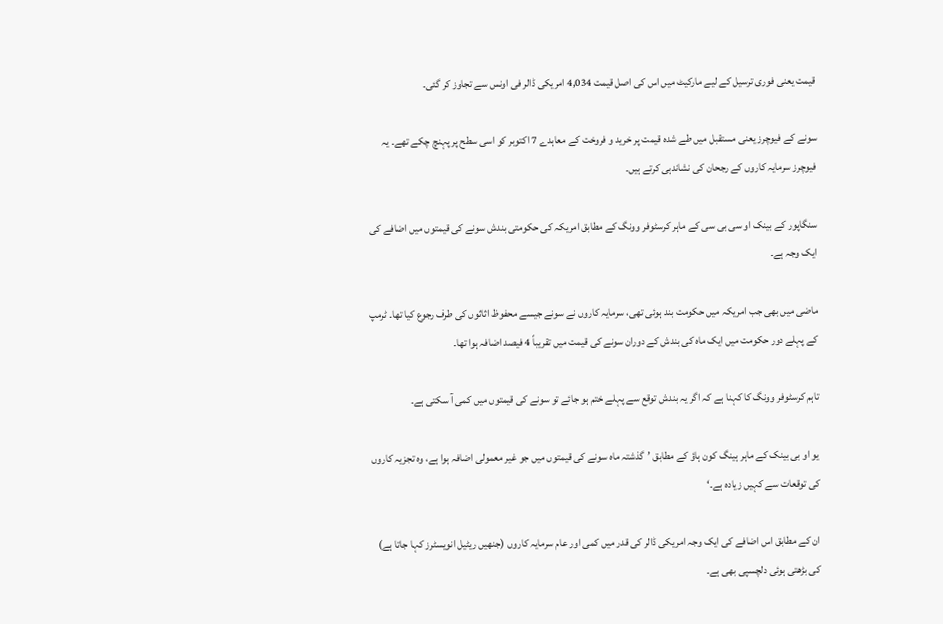قیمت یعنی فوری ترسیل کے لیے مارکیٹ میں اس کی اصل قیمت 4,034 امریکی ڈالر فی اونس سے تجاوز کر گئی۔

سونے کے فیوچرز یعنی مستقبل میں طے شدہ قیمت پر خرید و فروخت کے معاہدے 7 اکتوبر کو اسی سطح پر پہنچ چکے تھے۔ یہ فیوچرز سرمایہ کاروں کے رجحان کی نشاندہی کرتے ہیں۔

سنگاپور کے بینک او سی بی سی کے ماہر کرسٹوفر وونگ کے مطابق امریکہ کی حکومتی بندش سونے کی قیمتوں میں اضافے کی ایک وجہ ہے۔

ماضی میں بھی جب امریکہ میں حکومت بند ہوئی تھی، سرمایہ کاروں نے سونے جیسے محفوظ اثاثوں کی طرف رجوع کیا تھا۔ ٹرمپ کے پہلے دور حکومت میں ایک ماہ کی بندش کے دوران سونے کی قیمت میں تقریباً 4 فیصد اضافہ ہوا تھا۔

تاہم کرسٹوفر وونگ کا کہنا ہے کہ اگر یہ بندش توقع سے پہلے ختم ہو جائے تو سونے کی قیمتوں میں کمی آ سکتی ہے۔

یو او بی بینک کے ماہر ہینگ کون ہاؤ کے مطابق ’گذشتہ ماہ سونے کی قیمتوں میں جو غیر معمولی اضافہ ہوا ہے، وہ تجزیہ کاروں کی توقعات سے کہیں زیادہ ہے۔‘

ان کے مطابق اس اضافے کی ایک وجہ امریکی ڈالر کی قدر میں کمی اور عام سرمایہ کاروں (جنھیں ریٹیل انویسٹرز کہا جاتا ہے) کی بڑھتی ہوئی دلچسپی بھی ہے۔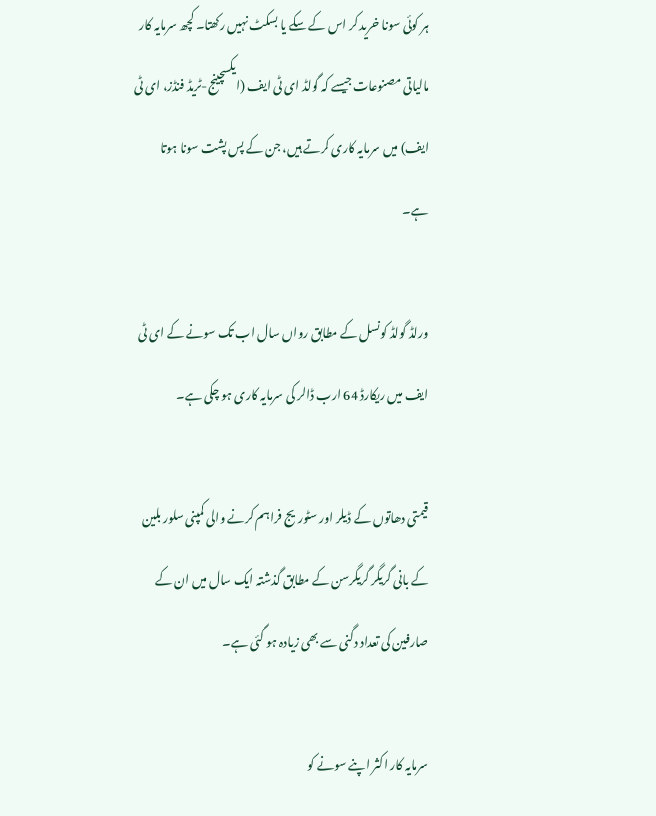ہر کوئی سونا خرید کر اس کے سکے یا بسکٹ نہیں رکھتا۔ کچھ سرمایہ کار مالیاتی مصنوعات جیسے کہ گولڈ ای ٹی ایف (ایکسچینج-ٹریڈ فنڈز، ای ٹی ایف) میں سرمایہ کاری کرتے ہیں، جن کے پس پشت سونا ہوتا ہے۔

ورلڈ گولڈ کونسل کے مطابق رواں سال اب تک سونے کے ای ٹی ایف میں ریکارڈ 64 ارب ڈالر کی سرمایہ کاری ہو چکی ہے۔

قیمتی دھاتوں کے ڈیلر اور سٹوریج فراہم کرنے والی کمپنی سلور بلین کے بانی گریگر گریگرسن کے مطابق گذشتہ ایک سال میں ان کے صارفین کی تعداد دگنی سے بھی زیادہ ہو گئی ہے۔

سرمایہ کار اکثر اپنے سونے کو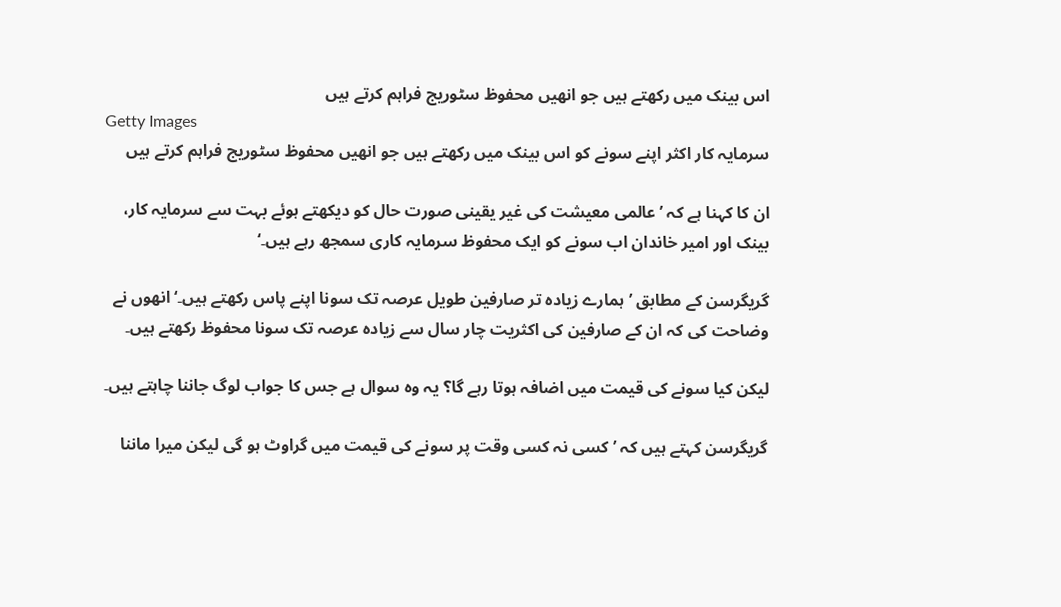اس بینک میں رکھتے ہیں جو انھیں محفوظ سٹوریج فراہم کرتے ہیں
Getty Images
سرمایہ کار اکثر اپنے سونے کو اس بینک میں رکھتے ہیں جو انھیں محفوظ سٹوریج فراہم کرتے ہیں

ان کا کہنا ہے کہ ’عالمی معیشت کی غیر یقینی صورت حال کو دیکھتے ہوئے بہت سے سرمایہ کار، بینک اور امیر خاندان اب سونے کو ایک محفوظ سرمایہ کاری سمجھ رہے ہیں۔‘

گریگرسن کے مطابق ’ہمارے زیادہ تر صارفین طویل عرصہ تک سونا اپنے پاس رکھتے ہیں۔‘ انھوں نے وضاحت کی کہ ان کے صارفین کی اکثریت چار سال سے زیادہ عرصہ تک سونا محفوظ رکھتے ہیں۔

لیکن کیا سونے کی قیمت میں اضافہ ہوتا رہے گا؟ یہ وہ سوال ہے جس کا جواب لوگ جاننا چاہتے ہیں۔

گریگرسن کہتے ہیں کہ ’کسی نہ کسی وقت پر سونے کی قیمت میں گراوٹ ہو گی لیکن میرا ماننا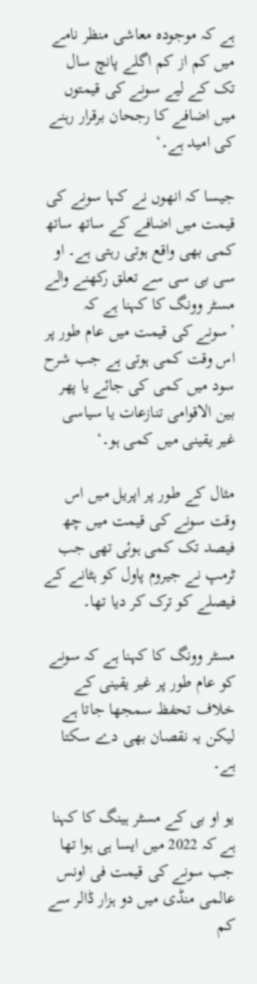ہے کہ موجودہ معاشی منظر نامے میں کم از کم اگلے پانچ سال تک کے لیے سونے کی قیمتوں میں اضافے کا رجحان برقرار رہنے کی امید ہے۔‘

جیسا کہ انھوں نے کہا سونے کی قیمت میں اضافے کے ساتھ ساتھ کمی بھی واقع ہوتی رہتی ہے۔ او سی بی سی سے تعلق رکھنے والے مسٹر وونگ کا کہنا ہے کہ ’سونے کی قیمت میں عام طور پر اس وقت کمی ہوتی ہے جب شرح سود میں کمی کی جائے یا پھر بین الاقوامی تنازعات یا سیاسی غیر یقینی میں کمی ہو۔‘

مثال کے طور پر اپریل میں اس وقت سونے کی قیمت میں چھ فیصد تک کمی ہوئی تھی جب ٹرمپ نے جیروم پاول کو ہٹانے کے فیصلے کو ترک کر دیا تھا۔

مسٹر وونگ کا کہنا ہے کہ سونے کو عام طور پر غیر یقینی کے خلاف تحفظ سمجھا جاتا ہے لیکن یہ نقصان بھی دے سکتا ہے۔

یو او بی کے مسٹر ہینگ کا کہنا ہے کہ 2022 میں ایسا ہی ہوا تھا جب سونے کی قیمت فی اونس عالمی منڈی میں دو ہزار ڈالر سے کم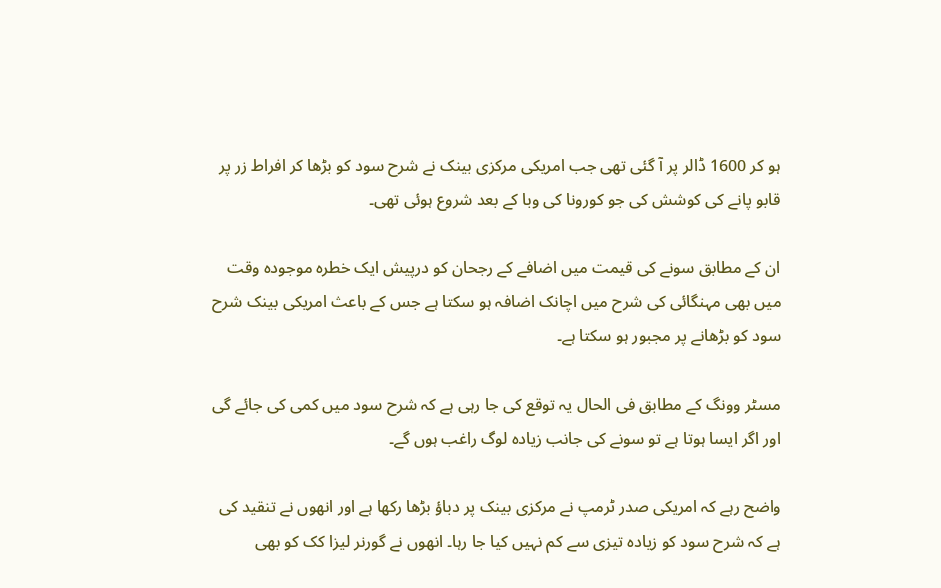ہو کر 1600 ڈالر پر آ گئی تھی جب امریکی مرکزی بینک نے شرح سود کو بڑھا کر افراط زر پر قابو پانے کی کوشش کی جو کورونا کی وبا کے بعد شروع ہوئی تھی۔

ان کے مطابق سونے کی قیمت میں اضافے کے رجحان کو درپیش ایک خطرہ موجودہ وقت میں بھی مہنگائی کی شرح میں اچانک اضافہ ہو سکتا ہے جس کے باعث امریکی بینک شرح سود کو بڑھانے پر مجبور ہو سکتا ہے۔

مسٹر وونگ کے مطابق فی الحال یہ توقع کی جا رہی ہے کہ شرح سود میں کمی کی جائے گی اور اگر ایسا ہوتا ہے تو سونے کی جانب زیادہ لوگ راغب ہوں گے۔

واضح رہے کہ امریکی صدر ٹرمپ نے مرکزی بینک پر دباؤ بڑھا رکھا ہے اور انھوں نے تنقید کی ہے کہ شرح سود کو زیادہ تیزی سے کم نہیں کیا جا رہا۔ انھوں نے گورنر لیزا کک کو بھی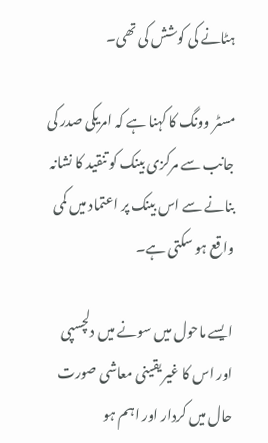ہٹانے کی کوشش کی تھی۔

مسٹر وونگ کا کہنا ہے کہ امریکی صدر کی جانب سے مرکزی بینک کو تنقید کا نشانہ بنانے سے اس بینک پر اعتماد میں کمی واقع ہو سکتی ہے۔

ایسے ماحول میں سونے میں دلچسپی اور اس کا غیر یقینی معاشی صورت حال میں کردار اور اہم ہو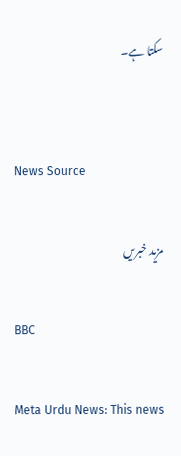سکتا ہے۔


News Source

مزید خبریں

BBC

Meta Urdu News: This news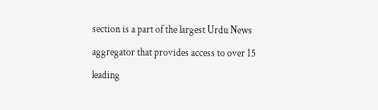section is a part of the largest Urdu News aggregator that provides access to over 15 leading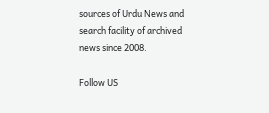sources of Urdu News and search facility of archived news since 2008.

Follow US